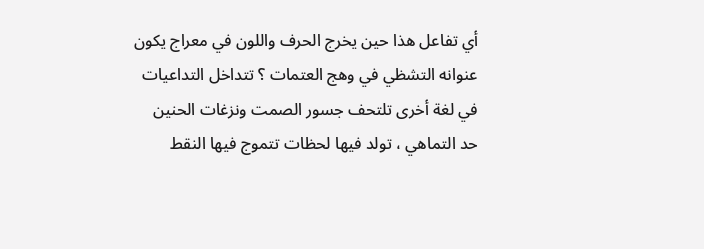أي تفاعل هذا حين يخرج الحرف واللون في معراج يكون عنوانه التشظي في وهج العتمات ؟ تتداخل التداعيات في لغة أخرى تلتحف جسور الصمت ونزغات الحنين حد التماهي ، تولد فيها لحظات تتموج فيها النقط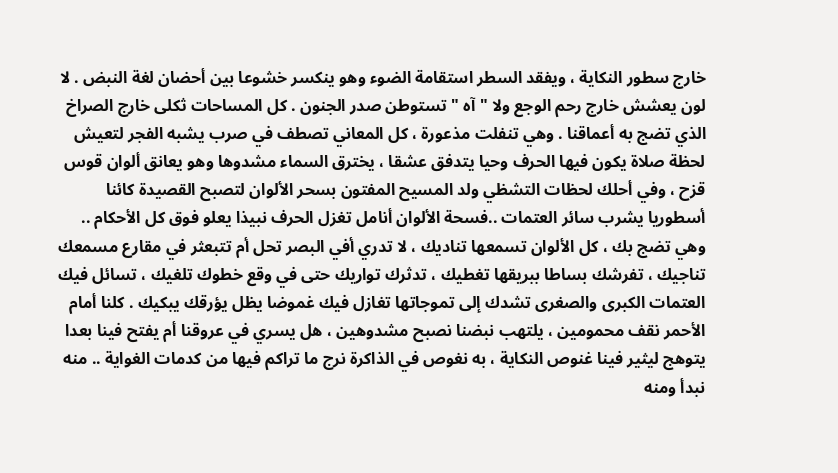خارج سطور النكاية ، ويفقد السطر استقامة الضوء وهو ينكسر خشوعا بين أحضان لغة النبض . لا لون يعشش خارج رحم الوجع ولا "آه "تستوطن صدر الجنون . كل المساحات ثكلى خارج الصراخ الذي تضج به أعماقنا . وهي تنفلت مذعورة ، كل المعاني تصطف في صرب يشبه الفجر لتعيش لحظة صلاة يكون فيها الحرف وحيا يتدفق عشقا ، يخترق السماء مشدوها وهو يعانق ألوان قوس قزح ، وفي أحلك لحظات التشظي ولد المسيح المفتون بسحر الألوان لتصبح القصيدة كائنا أسطوريا يشرب سائر العتمات ..فسحة الألوان أنامل تغزل الحرف نبيذا يعلو فوق كل الأحكام ..
وهي تضج بك ، كل الألوان تسمعها تناديك ، لا تدري أفي البصر تحل أم تتبعثر في مقارع مسمعك تناجيك ، تفرشك بساطا ببريقها تغطيك ، تدثرك تواريك حتى في وقع خطوك تلغيك ، تسائل فيك العتمات الكبرى والصغرى تشدك إلى تموجاتها تغازل فيك غموضا يظل يؤرقك يبكيك . كلنا أمام الأحمر نقف محمومين ، يلتهب نبضنا نصبح مشدوهين ، هل يسري في عروقنا أم يفتح فينا بعدا يتوهج ليثير فينا غنوص النكاية ، به نغوص في الذاكرة نرج ما تراكم فيها من كدمات الغواية .. منه نبدأ ومنه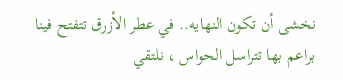نخشى أن تكون النهايه.. في عطر الأزرق تتفتح فينا براعم بها تتراسل الحواس ، نلتقي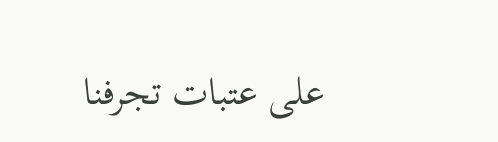على عتبات تجرفنا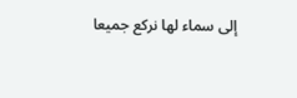إلى سماء لها نركع جميعا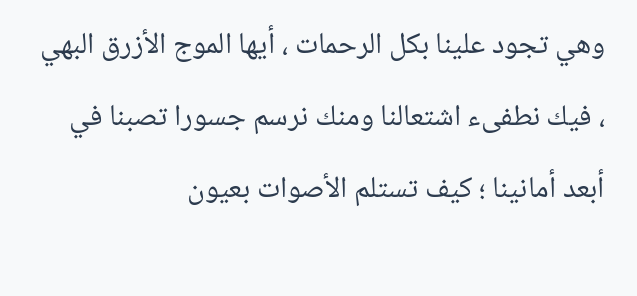وهي تجود علينا بكل الرحمات ، أيها الموج الأزرق البهي ، فيك نطفىء اشتعالنا ومنك نرسم جسورا تصبنا في أبعد أمانينا ؛ كيف تستلم الأصوات بعيون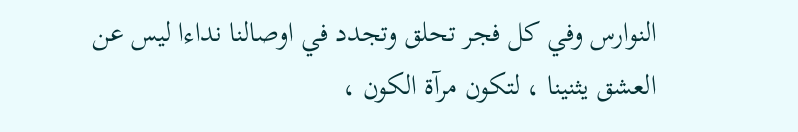النوارس وفي كل فجر تحلق وتجدد في اوصالنا نداءا ليس عن العشق يثنينا ، لتكون مرآة الكون ،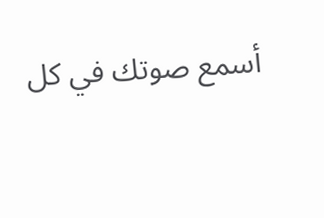أسمع صوتك في كل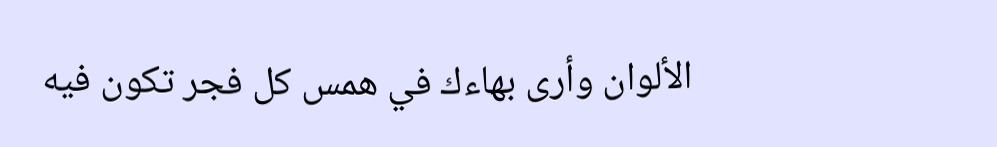الألوان وأرى بهاءك في همس كل فجر تكون فيه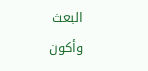البعث وأكون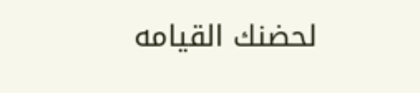لحضنك القيامه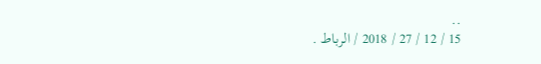..
15 / 12 / 27 / 2018 / الرباط .